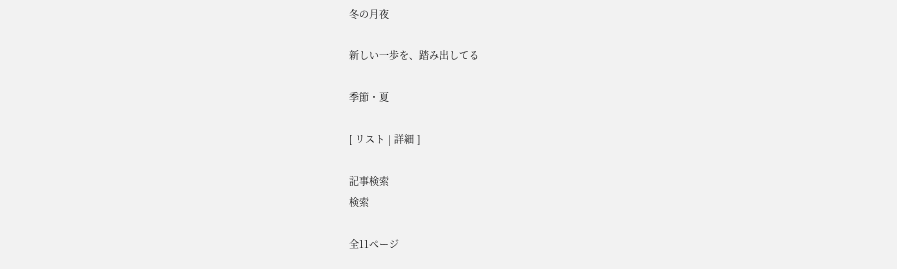冬の月夜

新しい一歩を、踏み出してる

季節・夏

[ リスト | 詳細 ]

記事検索
検索

全11ページ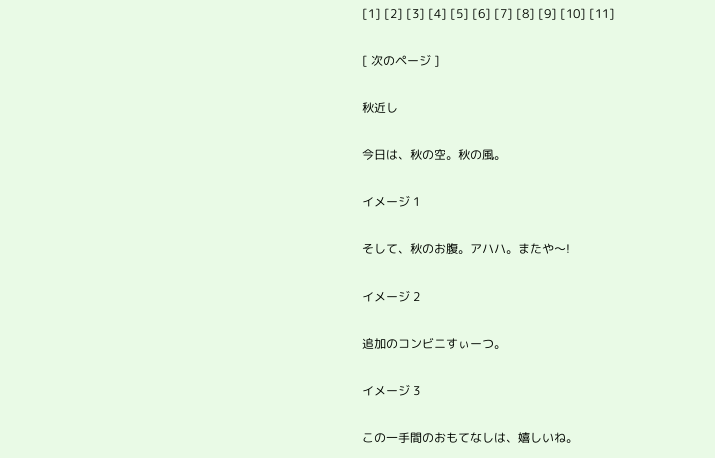[1] [2] [3] [4] [5] [6] [7] [8] [9] [10] [11]

[ 次のページ ]

秋近し

今日は、秋の空。秋の風。

イメージ 1

そして、秋のお腹。アハハ。またや〜!

イメージ 2

追加のコンビニすぃーつ。

イメージ 3

この一手間のおもてなしは、嬉しいね。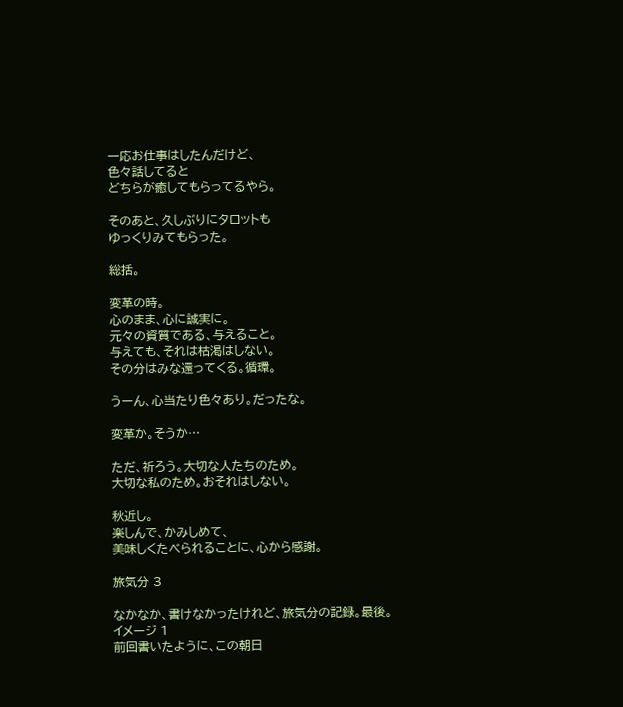一応お仕事はしたんだけど、
色々話してると
どちらが癒してもらってるやら。

そのあと、久しぶりにタロットも
ゆっくりみてもらった。

総括。

変革の時。
心のまま、心に誠実に。
元々の資質である、与えること。
与えても、それは枯渇はしない。
その分はみな還ってくる。循環。

うーん、心当たり色々あり。だったな。

変革か。そうか…

ただ、祈ろう。大切な人たちのため。
大切な私のため。おそれはしない。

秋近し。
楽しんで、かみしめて、
美味しくたべられることに、心から感謝。

旅気分 3

なかなか、書けなかったけれど、旅気分の記録。最後。
イメージ 1
前回書いたように、この朝日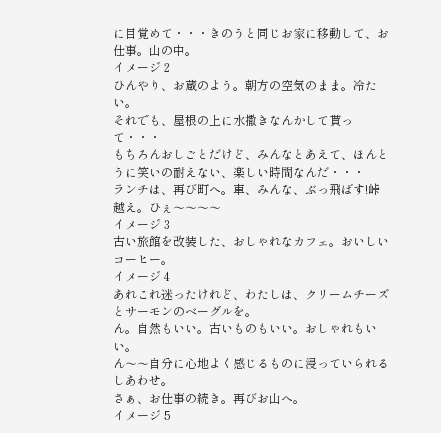に目覚めて・・・きのうと同じお家に移動して、お仕事。山の中。
イメージ 2
ひんやり、お蔵のよう。朝方の空気のまま。冷たい。
それでも、屋根の上に水撒きなんかして貰って・・・
もちろんおしごとだけど、みんなとあえて、ほんとうに笑いの耐えない、楽しい時間なんだ・・・
ランチは、再び町へ。車、みんな、ぶっ飛ばす!峠越え。ひぇ〜〜〜〜
イメージ 3
古い旅館を改装した、おしゃれなカフェ。おいしいコーヒー。
イメージ 4
あれこれ迷ったけれど、わたしは、クリームチーズとサーモンのベーグルを。
ん。自然もいい。古いものもいい。おしゃれもいい。
ん〜〜自分に心地よく感じるものに浸っていられるしあわせ。
さぁ、お仕事の続き。再びお山へ。
イメージ 5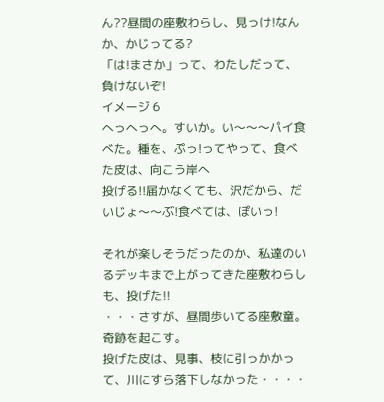ん??昼間の座敷わらし、見っけ!なんか、かじってる?
「は!まさか」って、わたしだって、負けないぞ!
イメージ 6
へっへっへ。すいか。い〜〜〜パイ食べた。種を、ぷっ!ってやって、食べた皮は、向こう岸へ
投げる!!届かなくても、沢だから、だいじょ〜〜ぶ!食べては、ぽいっ!

それが楽しそうだったのか、私達のいるデッキまで上がってきた座敷わらしも、投げた!!
・・・さすが、昼間歩いてる座敷童。奇跡を起こす。
投げた皮は、見事、枝に引っかかって、川にすら落下しなかった・・・・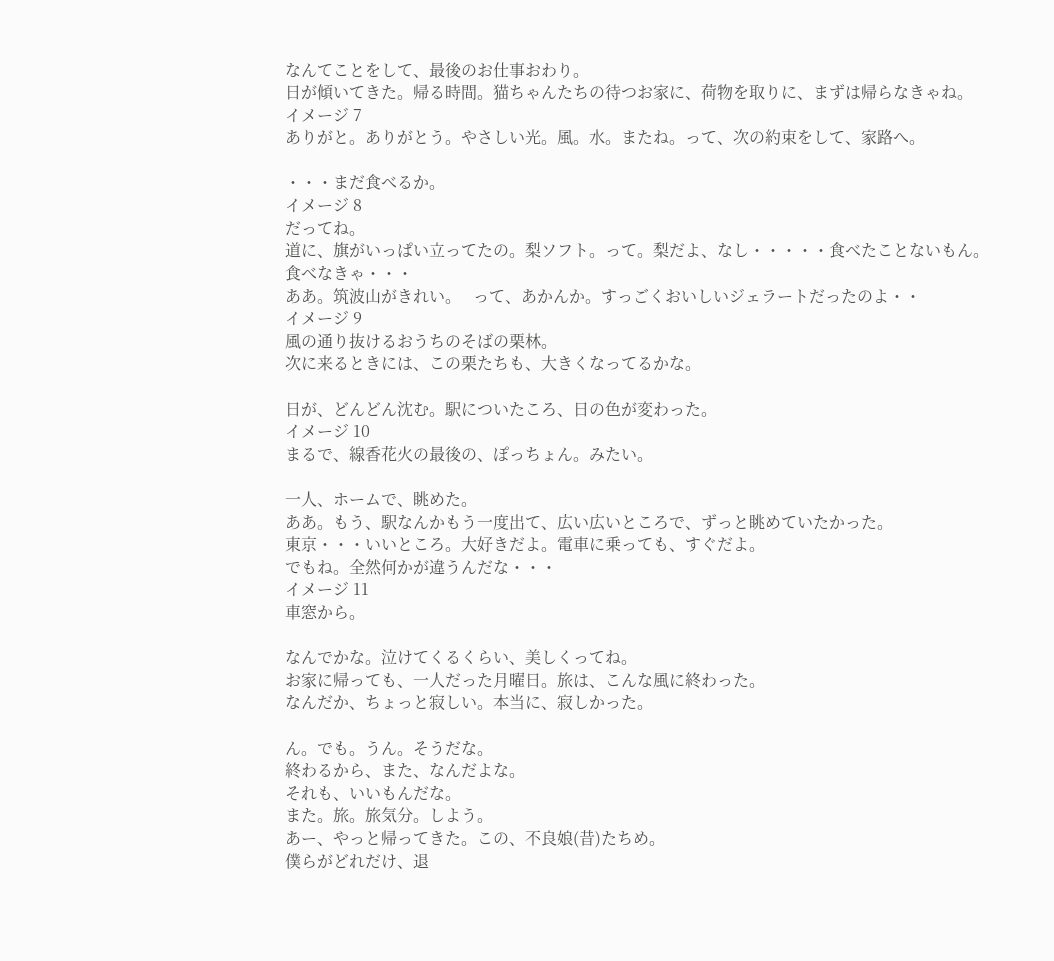なんてことをして、最後のお仕事おわり。
日が傾いてきた。帰る時間。猫ちゃんたちの待つお家に、荷物を取りに、まずは帰らなきゃね。
イメージ 7
ありがと。ありがとう。やさしい光。風。水。またね。って、次の約束をして、家路へ。

・・・まだ食べるか。
イメージ 8
だってね。
道に、旗がいっぱい立ってたの。梨ソフト。って。梨だよ、なし・・・・・食べたことないもん。食べなきゃ・・・
ああ。筑波山がきれい。   って、あかんか。すっごくおいしいジェラートだったのよ・・
イメージ 9
風の通り抜けるおうちのそばの栗林。
次に来るときには、この栗たちも、大きくなってるかな。

日が、どんどん沈む。駅についたころ、日の色が変わった。
イメージ 10
まるで、線香花火の最後の、ぽっちょん。みたい。

一人、ホームで、眺めた。
ああ。もう、駅なんかもう一度出て、広い広いところで、ずっと眺めていたかった。
東京・・・いいところ。大好きだよ。電車に乗っても、すぐだよ。
でもね。全然何かが違うんだな・・・
イメージ 11
車窓から。

なんでかな。泣けてくるくらい、美しくってね。
お家に帰っても、一人だった月曜日。旅は、こんな風に終わった。
なんだか、ちょっと寂しい。本当に、寂しかった。

ん。でも。うん。そうだな。
終わるから、また、なんだよな。
それも、いいもんだな。
また。旅。旅気分。しよう。
あー、やっと帰ってきた。この、不良娘(昔)たちめ。
僕らがどれだけ、退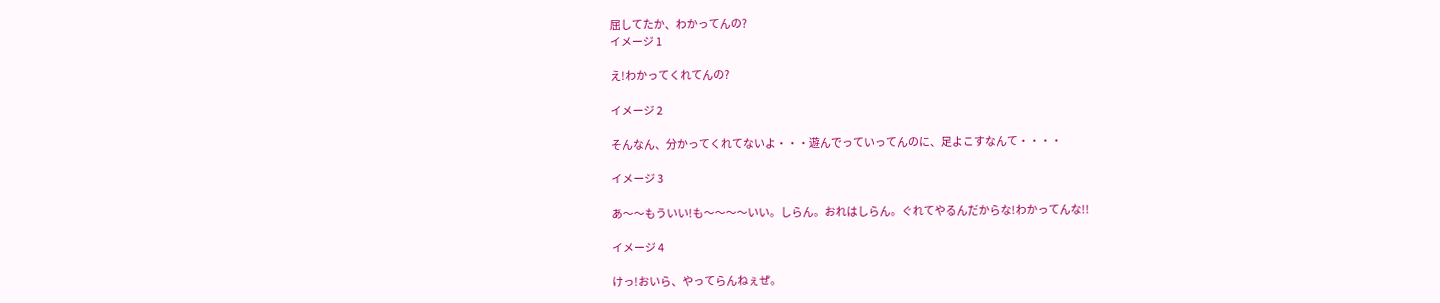屈してたか、わかってんの?
イメージ 1

え!わかってくれてんの?

イメージ 2

そんなん、分かってくれてないよ・・・遊んでっていってんのに、足よこすなんて・・・・

イメージ 3

あ〜〜もういい!も〜〜〜〜いい。しらん。おれはしらん。ぐれてやるんだからな!わかってんな!!

イメージ 4

けっ!おいら、やってらんねぇぜ。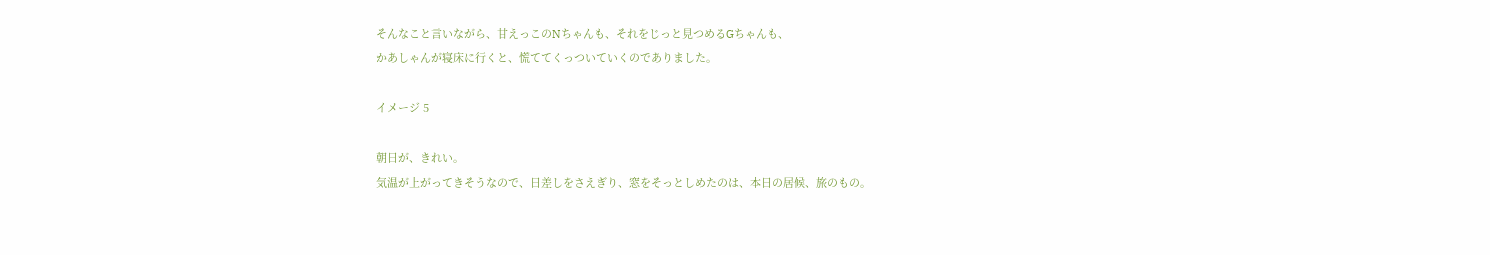そんなこと言いながら、甘えっこのNちゃんも、それをじっと見つめるGちゃんも、
かあしゃんが寝床に行くと、慌ててくっついていくのでありました。

イメージ 5

朝日が、きれい。
気温が上がってきそうなので、日差しをさえぎり、窓をそっとしめたのは、本日の居候、旅のもの。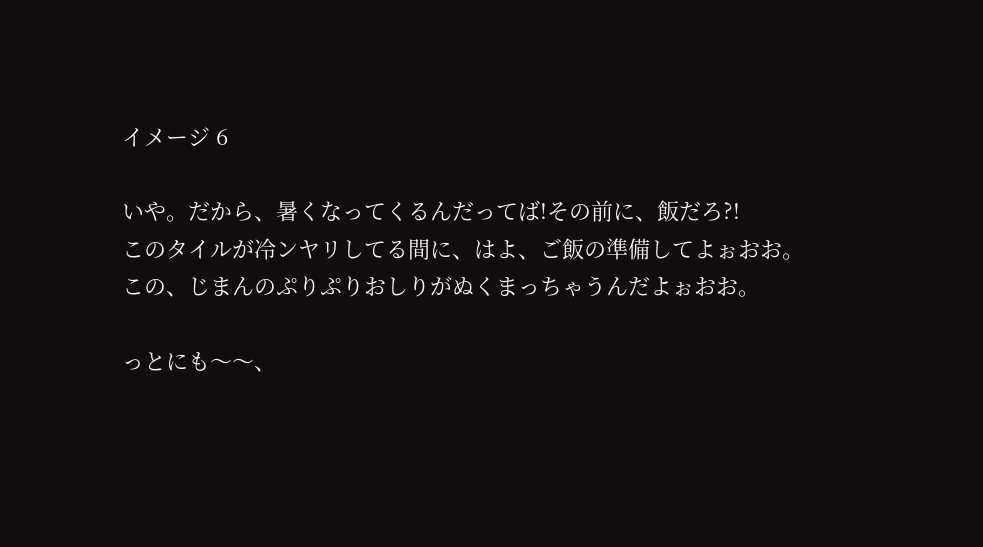イメージ 6

いや。だから、暑くなってくるんだってば!その前に、飯だろ?!
このタイルが冷ンヤリしてる間に、はよ、ご飯の準備してよぉおお。
この、じまんのぷりぷりおしりがぬくまっちゃうんだよぉおお。

っとにも〜〜、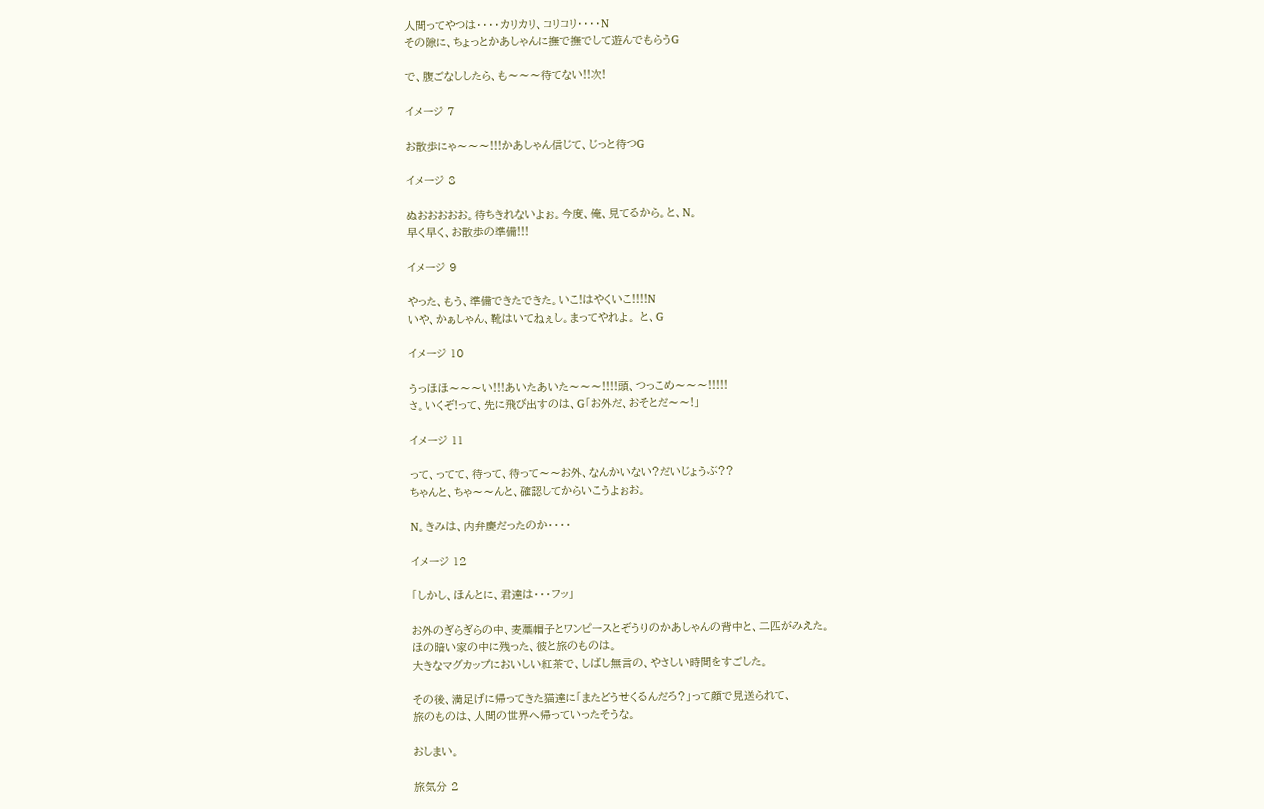人間ってやつは・・・・カリカリ、コリコリ・・・・N
その隙に、ちょっとかあしゃんに撫で撫でして遊んでもらうG

で、腹ごなししたら、も〜〜〜待てない!!次!

イメージ 7

お散歩にゃ〜〜〜!!!かあしゃん信じて、じっと待つG

イメージ 8

ぬおおおおお。待ちきれないよぉ。今度、俺、見てるから。と、N。
早く早く、お散歩の準備!!!

イメージ 9

やった、もう、準備できたできた。いこ!はやくいこ!!!!N
いや、かぁしゃん、靴はいてねぇし。まってやれよ。 と、G

イメージ 10

うっほほ〜〜〜い!!!あいたあいた〜〜〜!!!!頭、つっこめ〜〜〜!!!!!
さ。いくぞ!って、先に飛び出すのは、G「お外だ、おそとだ〜〜!」

イメージ 11

って、ってて、待って、待って〜〜お外、なんかいない?だいじょうぶ??
ちゃんと、ちゃ〜〜んと、確認してからいこうよぉお。

N。きみは、内弁慶だったのか・・・・

イメージ 12

「しかし、ほんとに、君達は・・・フッ」

お外のぎらぎらの中、麦藁帽子とワンピースとぞうりのかあしゃんの背中と、二匹がみえた。
ほの暗い家の中に残った、彼と旅のものは。
大きなマグカップにおいしい紅茶で、しばし無言の、やさしい時間をすごした。

その後、満足げに帰ってきた猫達に「またどうせくるんだろ?」って顔で見送られて、
旅のものは、人間の世界へ帰っていったそうな。

おしまい。

旅気分 2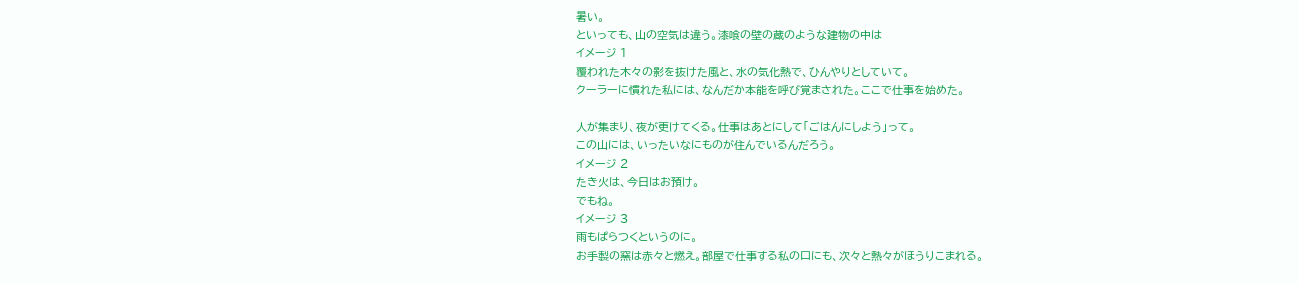暑い。
といっても、山の空気は違う。漆喰の壁の蔵のような建物の中は
イメージ 1
覆われた木々の影を抜けた風と、水の気化熱で、ひんやりとしていて。
クーラーに慣れた私には、なんだか本能を呼び覚まされた。ここで仕事を始めた。

人が集まり、夜が更けてくる。仕事はあとにして「ごはんにしよう」って。
この山には、いったいなにものが住んでいるんだろう。
イメージ 2
たき火は、今日はお預け。
でもね。
イメージ 3
雨もぱらつくというのに。
お手製の窯は赤々と燃え。部屋で仕事する私の口にも、次々と熱々がほうりこまれる。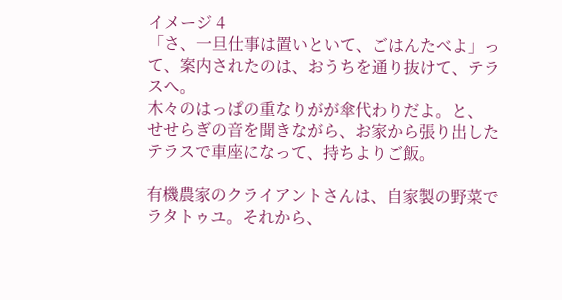イメージ 4
「さ、一旦仕事は置いといて、ごはんたべよ」って、案内されたのは、おうちを通り抜けて、テラスへ。
木々のはっぱの重なりがが傘代わりだよ。と、
せせらぎの音を聞きながら、お家から張り出したテラスで車座になって、持ちよりご飯。

有機農家のクライアントさんは、自家製の野菜でラタトゥユ。それから、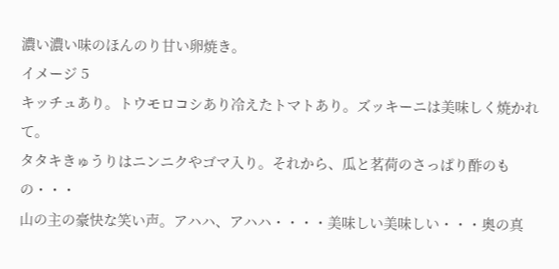濃い濃い味のほんのり甘い卵焼き。
イメージ 5
キッチュあり。トウモロコシあり冷えたトマトあり。ズッキーニは美味しく焼かれて。
タタキきゅうりはニンニクやゴマ入り。それから、瓜と茗荷のさっぱり酢のもの・・・
山の主の豪快な笑い声。アハハ、アハハ・・・・美味しい美味しい・・・奥の真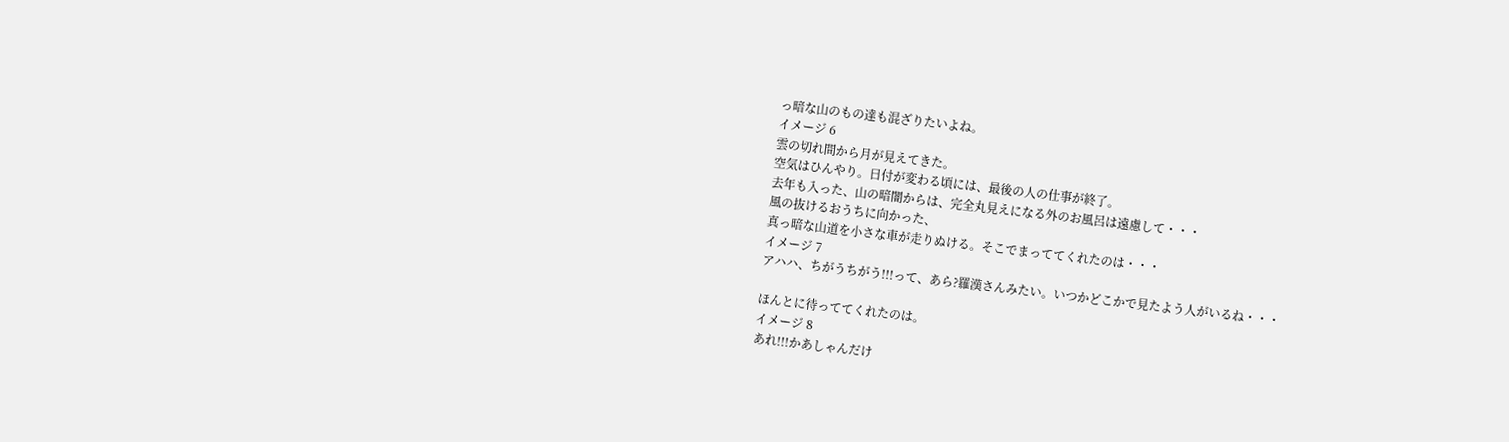っ暗な山のもの達も混ざりたいよね。
イメージ 6
雲の切れ間から月が見えてきた。
空気はひんやり。日付が変わる頃には、最後の人の仕事が終了。
去年も入った、山の暗闇からは、完全丸見えになる外のお風呂は遠慮して・・・
風の抜けるおうちに向かった、
真っ暗な山道を小さな車が走りぬける。そこでまっててくれたのは・・・
イメージ 7
アハハ、ちがうちがう!!!って、あら?羅漢さんみたい。いつかどこかで見たよう人がいるね・・・

ほんとに待っててくれたのは。
イメージ 8
あれ!!!かあしゃんだけ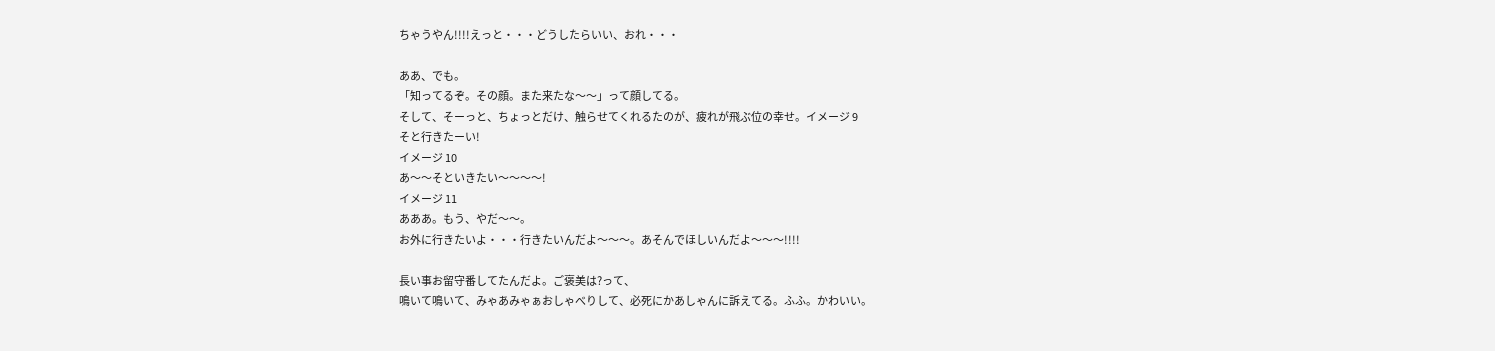ちゃうやん!!!!えっと・・・どうしたらいい、おれ・・・

ああ、でも。
「知ってるぞ。その顔。また来たな〜〜」って顔してる。
そして、そーっと、ちょっとだけ、触らせてくれるたのが、疲れが飛ぶ位の幸せ。イメージ 9
そと行きたーい!
イメージ 10
あ〜〜そといきたい〜〜〜〜!
イメージ 11
あああ。もう、やだ〜〜。
お外に行きたいよ・・・行きたいんだよ〜〜〜。あそんでほしいんだよ〜〜〜!!!!

長い事お留守番してたんだよ。ご褒美は?って、
鳴いて鳴いて、みゃあみゃぁおしゃべりして、必死にかあしゃんに訴えてる。ふふ。かわいい。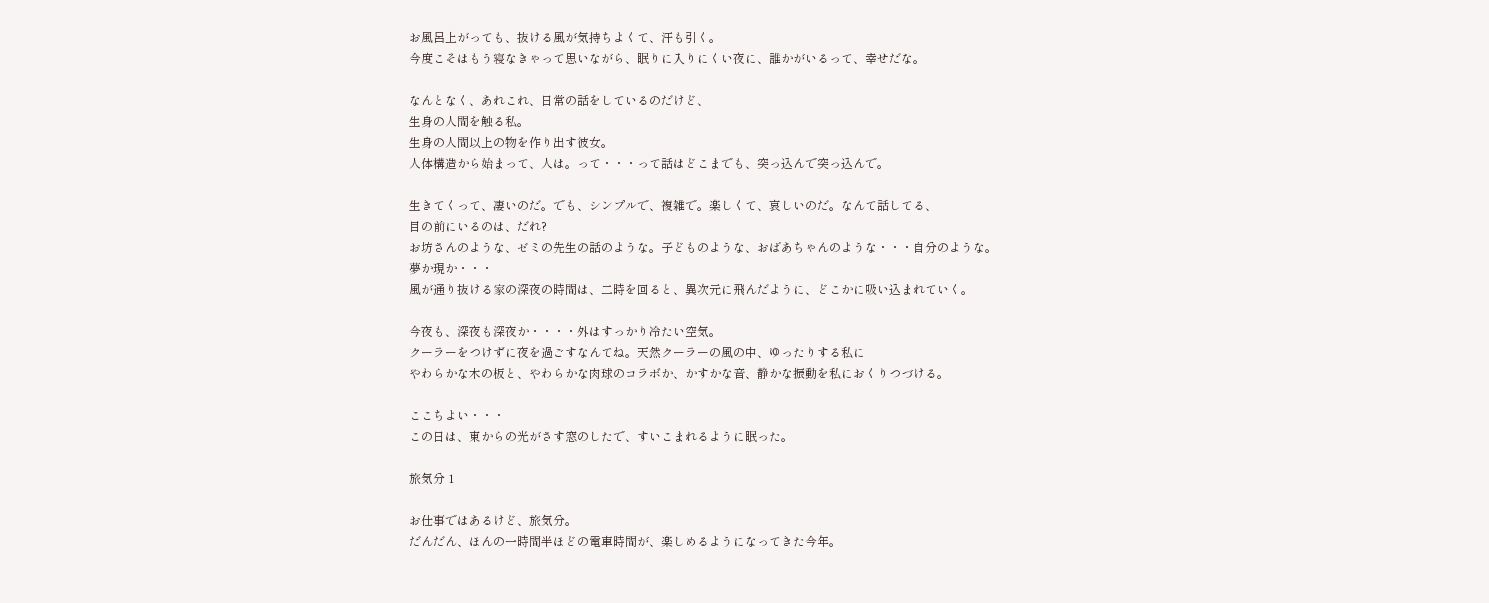お風呂上がっても、抜ける風が気持ちよくて、汗も引く。
今度こそはもう寝なきゃって思いながら、眠りに入りにくい夜に、誰かがいるって、幸せだな。

なんとなく、あれこれ、日常の話をしているのだけど、
生身の人間を触る私。
生身の人間以上の物を作り出す彼女。
人体構造から始まって、人は。って・・・って話はどこまでも、突っ込んで突っ込んで。

生きてくって、凄いのだ。でも、シンプルで、複雑で。楽しくて、哀しいのだ。なんて話してる、
目の前にいるのは、だれ?
お坊さんのような、ゼミの先生の話のような。子どものような、おばあちゃんのような・・・自分のような。
夢か現か・・・
風が通り抜ける家の深夜の時間は、二時を回ると、異次元に飛んだように、どこかに吸い込まれていく。

今夜も、深夜も深夜か・・・・外はすっかり冷たい空気。
クーラーをつけずに夜を過ごすなんてね。天然クーラーの風の中、ゆったりする私に
やわらかな木の板と、やわらかな肉球のコラボか、かすかな音、静かな振動を私におくりつづける。

ここちよい・・・
この日は、東からの光がさす窓のしたで、すいこまれるように眠った。

旅気分 1

お仕事ではあるけど、旅気分。
だんだん、ほんの一時間半ほどの電車時間が、楽しめるようになってきた今年。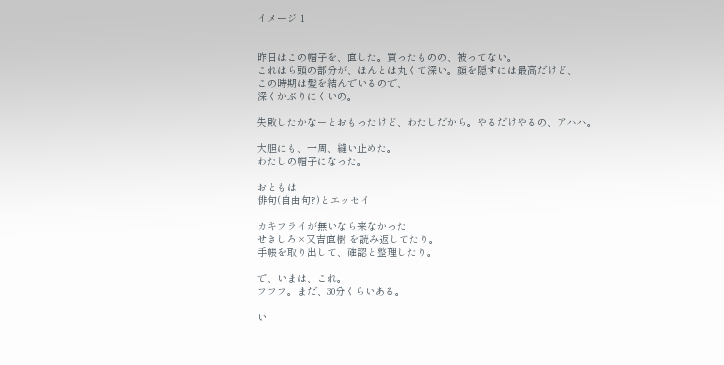イメージ 1


昨日はこの帽子を、直した。買ったものの、被ってない。
これはら頭の部分が、ほんとは丸くて深い。顔を隠すには最高だけど、
この時期は髪を結んでいるので、
深くかぶりにくいの。

失敗したかなーとおもったけど、わたしだから。やるだけやるの、アハハ。

大胆にも、一周、縫い止めた。
わたしの帽子になった。

おともは
俳句(自由句?)とエッセイ

カキフライが無いなら来なかった
せきしろ×又吉直樹 を読み返してたり。
手帳を取り出して、確認と整理したり。

で、いまは、これ。
フフフ。まだ、30分くらいある。

い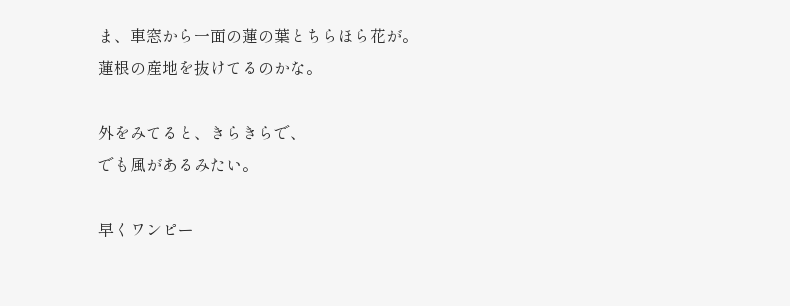ま、車窓から一面の蓮の葉とちらほら花が。
蓮根の産地を抜けてるのかな。

外をみてると、きらきらで、
でも風があるみたい。

早くワンピー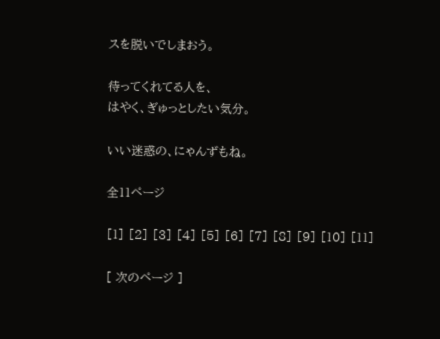スを脱いでしまおう。

待ってくれてる人を、
はやく、ぎゅっとしたい気分。

いい迷惑の、にゃんずもね。

全11ページ

[1] [2] [3] [4] [5] [6] [7] [8] [9] [10] [11]

[ 次のページ ]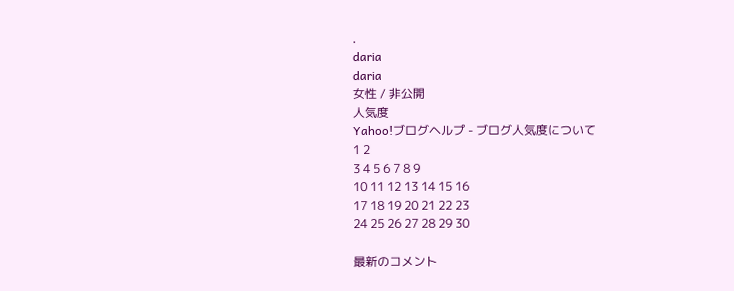.
daria
daria
女性 / 非公開
人気度
Yahoo!ブログヘルプ - ブログ人気度について
1 2
3 4 5 6 7 8 9
10 11 12 13 14 15 16
17 18 19 20 21 22 23
24 25 26 27 28 29 30

最新のコメント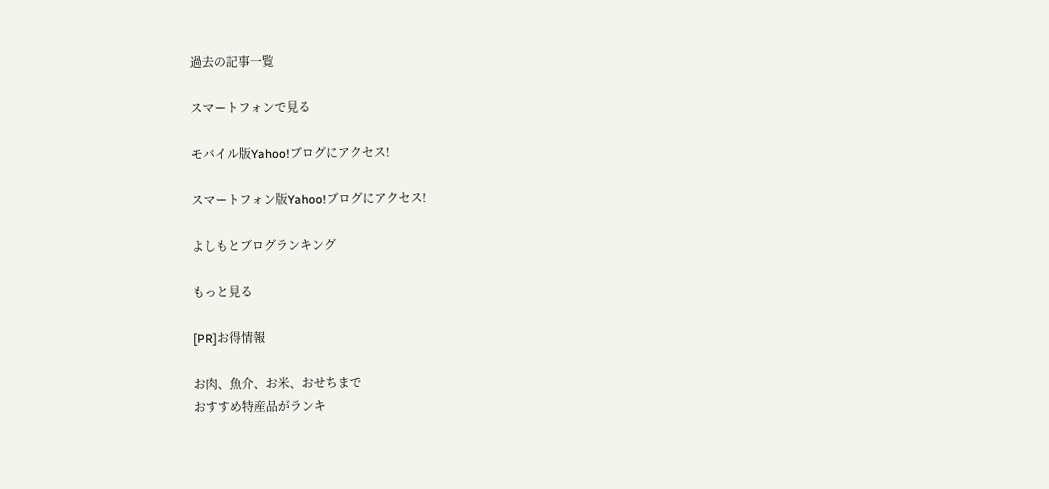過去の記事一覧

スマートフォンで見る

モバイル版Yahoo!ブログにアクセス!

スマートフォン版Yahoo!ブログにアクセス!

よしもとブログランキング

もっと見る

[PR]お得情報

お肉、魚介、お米、おせちまで
おすすめ特産品がランキ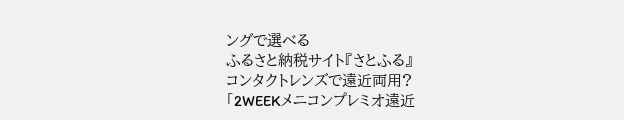ングで選べる
ふるさと納税サイト『さとふる』
コンタクトレンズで遠近両用?
「2WEEKメニコンプレミオ遠近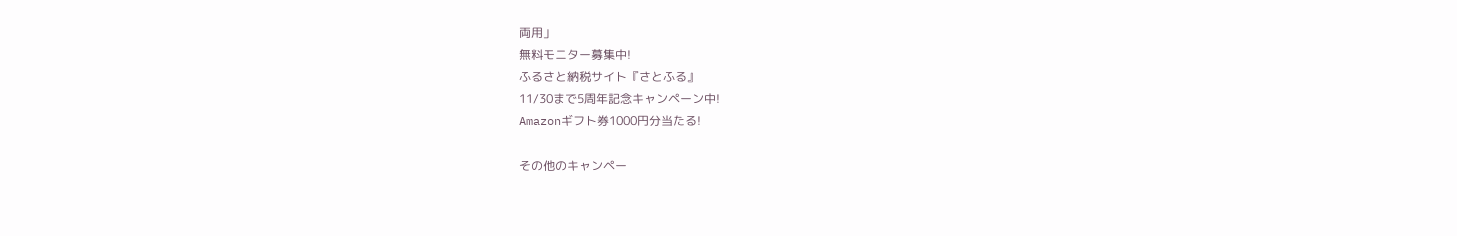両用」
無料モニター募集中!
ふるさと納税サイト『さとふる』
11/30まで5周年記念キャンペーン中!
Amazonギフト券1000円分当たる!

その他のキャンペー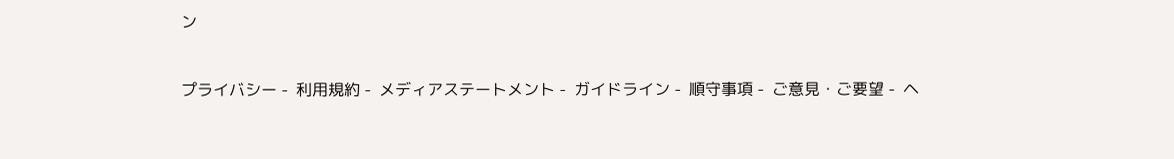ン


プライバシー -  利用規約 -  メディアステートメント -  ガイドライン -  順守事項 -  ご意見・ご要望 -  ヘ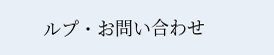ルプ・お問い合わせ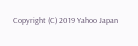Copyright (C) 2019 Yahoo Japan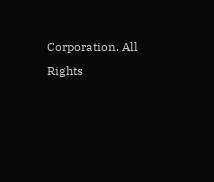Corporation. All Rights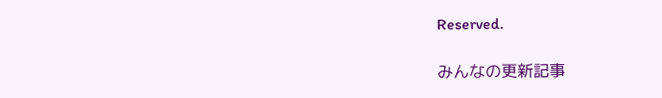Reserved.

みんなの更新記事